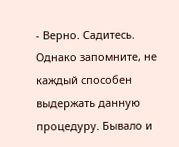- Верно. Садитесь. Однако запомните, не каждый способен выдержать данную процедуру. Бывало и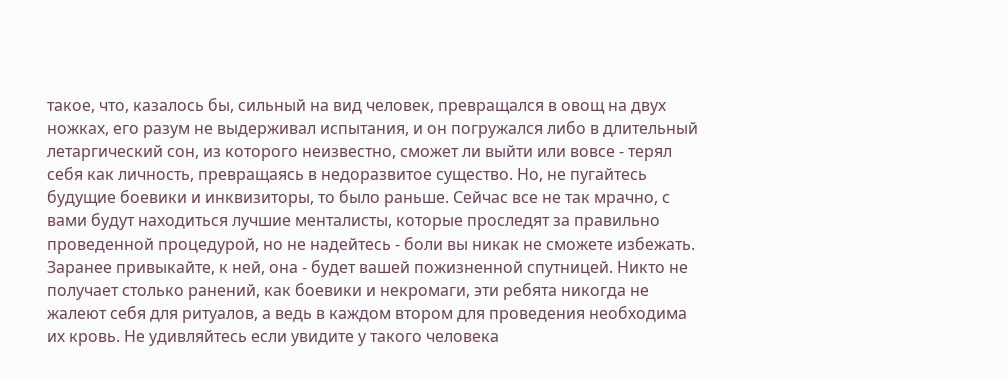такое, что, казалось бы, сильный на вид человек, превращался в овощ на двух ножках, его разум не выдерживал испытания, и он погружался либо в длительный летаргический сон, из которого неизвестно, сможет ли выйти или вовсе - терял себя как личность, превращаясь в недоразвитое существо. Но, не пугайтесь будущие боевики и инквизиторы, то было раньше. Сейчас все не так мрачно, с вами будут находиться лучшие менталисты, которые проследят за правильно проведенной процедурой, но не надейтесь - боли вы никак не сможете избежать. Заранее привыкайте, к ней, она - будет вашей пожизненной спутницей. Никто не получает столько ранений, как боевики и некромаги, эти ребята никогда не жалеют себя для ритуалов, а ведь в каждом втором для проведения необходима их кровь. Не удивляйтесь если увидите у такого человека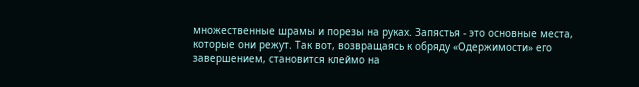множественные шрамы и порезы на руках. Запястья - это основные места, которые они режут. Так вот, возвращаясь к обряду «Одержимости» его завершением, становится клеймо на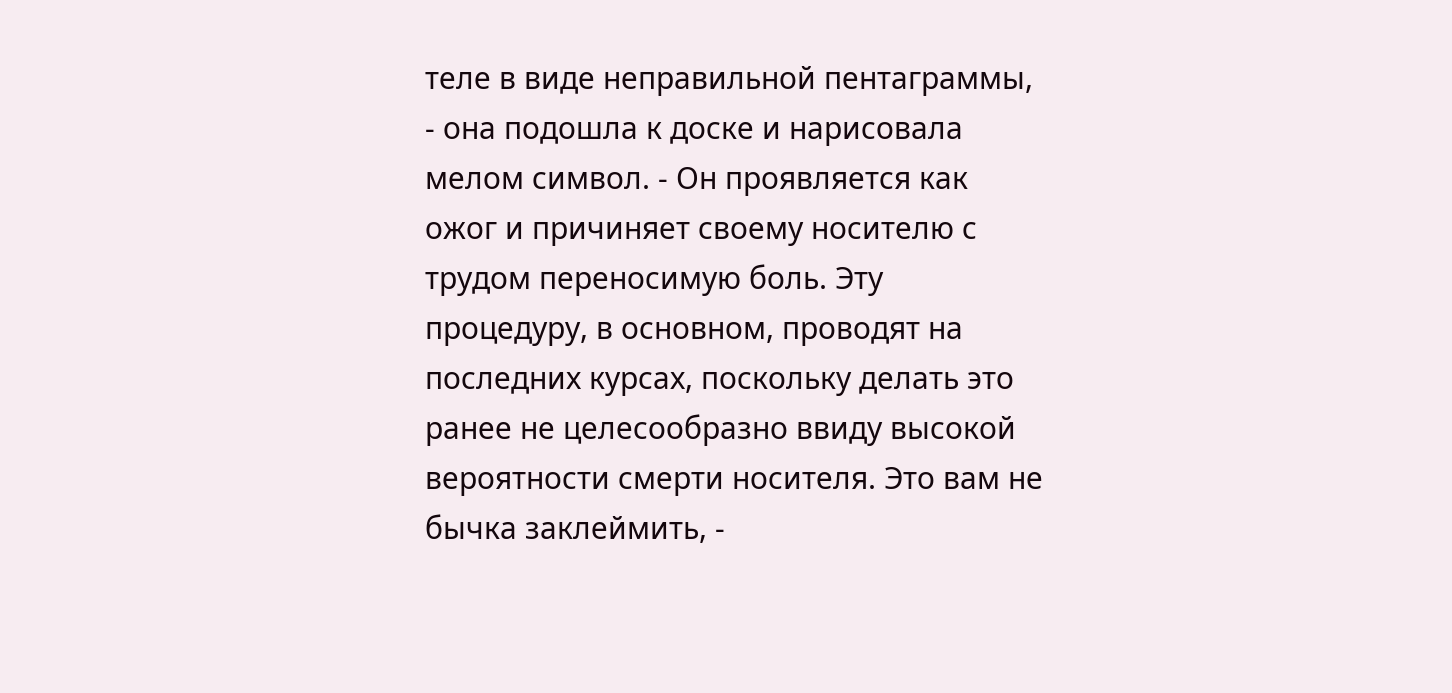теле в виде неправильной пентаграммы, - она подошла к доске и нарисовала мелом символ. - Он проявляется как ожог и причиняет своему носителю с трудом переносимую боль. Эту процедуру, в основном, проводят на последних курсах, поскольку делать это ранее не целесообразно ввиду высокой вероятности смерти носителя. Это вам не бычка заклеймить, -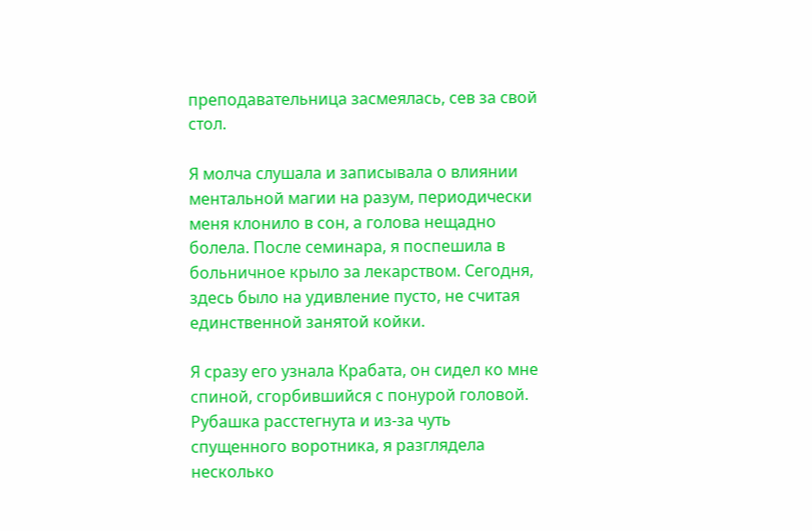преподавательница засмеялась, сев за свой стол.

Я молча слушала и записывала о влиянии ментальной магии на разум, периодически меня клонило в сон, а голова нещадно болела. После семинара, я поспешила в больничное крыло за лекарством. Сегодня, здесь было на удивление пусто, не считая единственной занятой койки.

Я сразу его узнала Крабата, он сидел ко мне спиной, сгорбившийся с понурой головой. Рубашка расстегнута и из-за чуть спущенного воротника, я разглядела несколько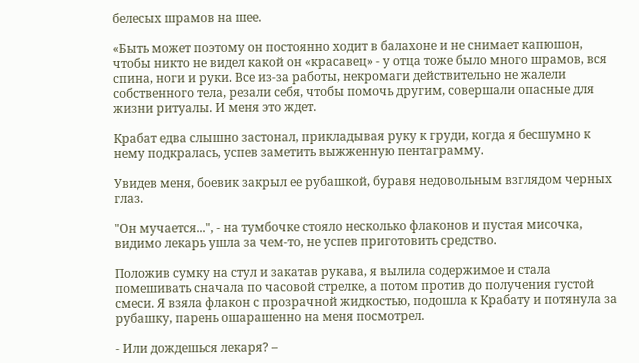белесых шрамов на шее.

«Быть может поэтому он постоянно ходит в балахоне и не снимает капюшон, чтобы никто не видел какой он «красавец» - у отца тоже было много шрамов, вся спина, ноги и руки. Все из-за работы, некромаги действительно не жалели собственного тела, резали себя, чтобы помочь другим, совершали опасные для жизни ритуалы. И меня это ждет.

Крабат едва слышно застонал, прикладывая руку к груди, когда я бесшумно к нему подкралась, успев заметить выжженную пентаграмму.

Увидев меня, боевик закрыл ее рубашкой, буравя недовольным взглядом черных глаз.

"Он мучается...", - на тумбочке стояло несколько флаконов и пустая мисочка, видимо лекарь ушла за чем-то, не успев приготовить средство.

Положив сумку на стул и закатав рукава, я вылила содержимое и стала помешивать сначала по часовой стрелке, а потом против до получения густой смеси. Я взяла флакон с прозрачной жидкостью, подошла к Крабату и потянула за рубашку, парень ошарашенно на меня посмотрел.

- Или дождешься лекаря? –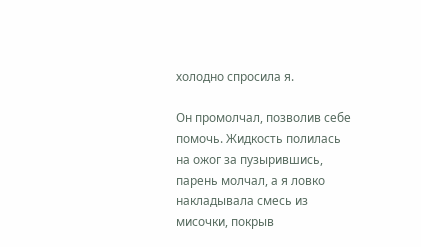холодно спросила я.

Он промолчал, позволив себе помочь. Жидкость полилась на ожог за пузырившись, парень молчал, а я ловко накладывала смесь из мисочки, покрыв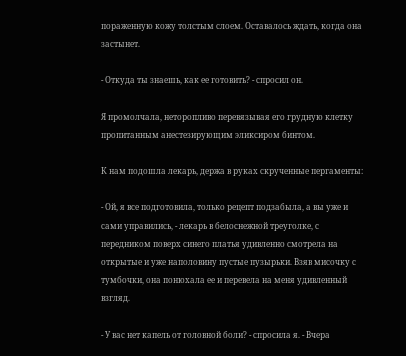пораженную кожу толстым слоем. Оставалось ждать, когда она застынет.

- Откуда ты знаешь, как ее готовить? - спросил он.

Я промолчала, неторопливо перевязывая его грудную клетку пропитанным анестезирующим эликсиром бинтом.

К нам подошла лекарь, держа в руках скрученные пергаменты:

- Ой, я все подготовила, только рецепт подзабыла, а вы уже и сами управились, - лекарь в белоснежной треуголке, с передником поверх синего платья удивленно смотрела на открытые и уже наполовину пустые пузырьки. Взяв мисочку с тумбочки, она понюхала ее и перевела на меня удивленный взгляд.

- У вас нет капель от головной боли? - спросила я. - Вчера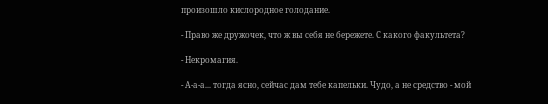произошло кислородное голодание.

- Право же дружочек, что ж вы себя не бережете. С какого факультета?

- Некромагия.

- А-а-а... тогда ясно, сейчас дам тебе капельки. Чудо, а не средство - мой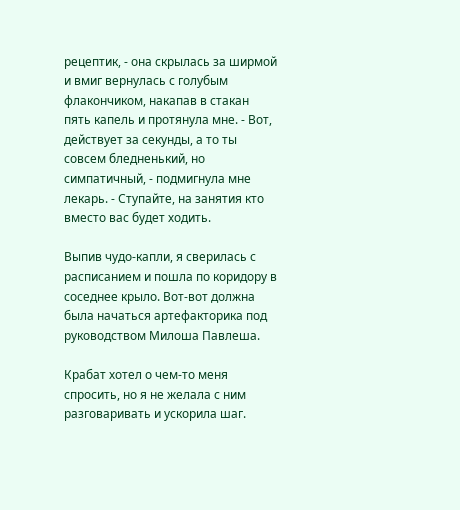рецептик, - она скрылась за ширмой и вмиг вернулась с голубым флакончиком, накапав в стакан пять капель и протянула мне. - Вот, действует за секунды, а то ты совсем бледненький, но симпатичный, - подмигнула мне лекарь. - Ступайте, на занятия кто вместо вас будет ходить.

Выпив чудо-капли, я сверилась с расписанием и пошла по коридору в соседнее крыло. Вот-вот должна была начаться артефакторика под руководством Милоша Павлеша.

Крабат хотел о чем-то меня спросить, но я не желала с ним разговаривать и ускорила шаг.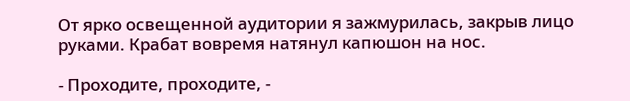От ярко освещенной аудитории я зажмурилась, закрыв лицо руками. Крабат вовремя натянул капюшон на нос.

- Проходите, проходите, -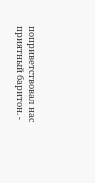поприветствовал нас приятный баритон. -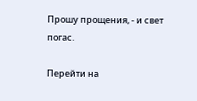Прошу прощения, - и свет погас.

Перейти на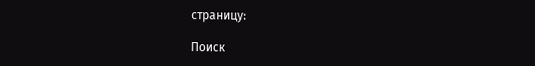страницу:

Поиск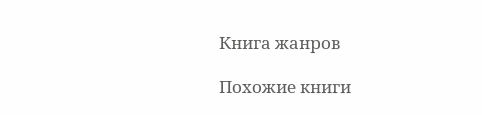Книга жанров

Похожие книги